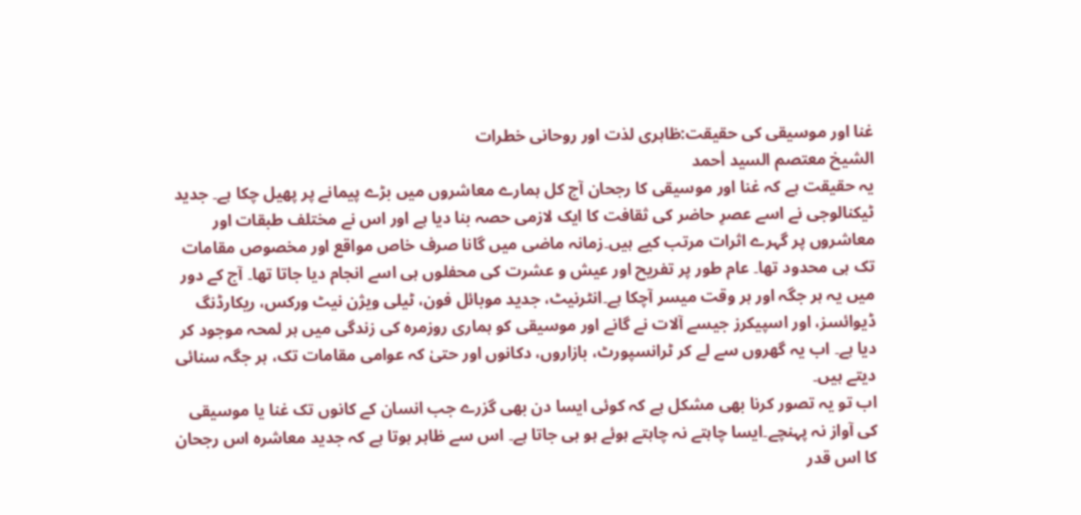غنا اور موسیقی کی حقیقت:ظاہری لذت اور روحانی خطرات
الشيخ معتصم السيد أحمد
یہ حقیقت ہے کہ غنا اور موسیقی کا رجحان آج کل ہمارے معاشروں میں بڑے پیمانے پر پھیل چکا ہے۔ جدید ٹیکنالوجی نے اسے عصرِ حاضر کی ثقافت کا ایک لازمی حصہ بنا دیا ہے اور اس نے مختلف طبقات اور معاشروں پر گہرے اثرات مرتب کیے ہیں۔زمانہ ماضی میں گانا صرف خاص مواقع اور مخصوص مقامات تک ہی محدود تھا۔ عام طور پر تفریح اور عیش و عشرت کی محفلوں ہی اسے انجام دیا جاتا تھا۔ آج کے دور میں یہ ہر جگہ اور ہر وقت میسر آچکا ہے۔انٹرنیٹ، جدید موبائل فون، ٹیلی ویژن نیٹ ورکس، ریکارڈنگ ڈیوائسز، اور اسپیکرز جیسے آلات نے گانے اور موسیقی کو ہماری روزمرہ کی زندگی میں ہر لمحہ موجود کر دیا ہے۔ اب یہ گھروں سے لے کر ٹرانسپورٹ، بازاروں، دکانوں اور حتیٰ کہ عوامی مقامات تک، ہر جگہ سنائی دیتے ہیں۔
اب تو یہ تصور کرنا بھی مشکل ہے کہ کوئی ایسا دن بھی گزرے جب انسان کے کانوں تک غنا یا موسیقی کی آواز نہ پہنچے۔ایسا چاہتے نہ چاہتے ہوئے ہو ہی جاتا ہے۔ اس سے ظاہر ہوتا ہے کہ جدید معاشرہ اس رجحان کا اس قدر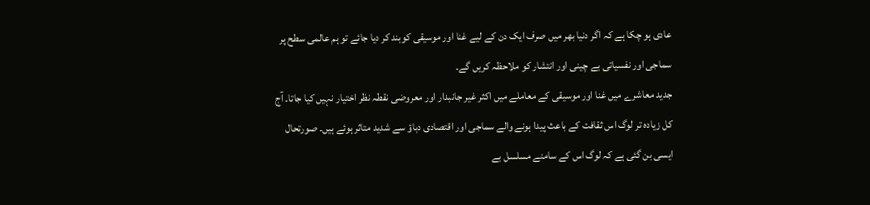عادی ہو چکا ہے کہ اگر دنیا بھر میں صرف ایک دن کے لیے غنا اور موسیقی کوبند کر دیا جائے تو ہم عالمی سطح پر سماجی اور نفسیاتی بے چینی اور انتشار کو ملاحظہ کریں گے۔
جدید معاشرے میں غنا اور موسیقی کے معاملے میں اکثر غیر جانبدار اور معروضی نقطہ نظر اختیار نہیں کیا جاتا۔ آج کل زیادہ تر لوگ اس ثقافت کے باعث پیدا ہونے والے سماجی اور اقتصادی دباؤ سے شدید متاثر ہوئے ہیں۔ صورتحال ایسی بن گئی ہے کہ لوگ اس کے سامنے مسلسل بے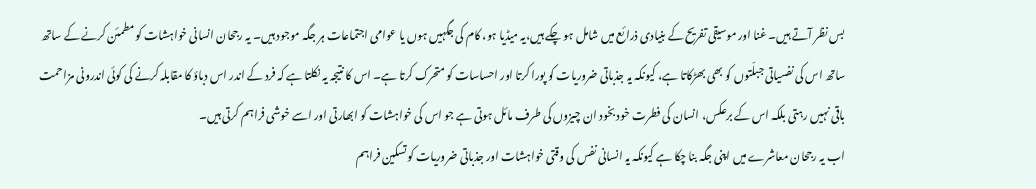بس نظر آتے ہیں۔ غنا اور موسیقی تفریح کے بنیادی ذرائع میں شامل ہو چکے ہیں،یہ میڈیا ہو، کام کی جگہیں ہوں یا عوامی اجتماعات ہر جگہ موجود ہیں۔ یہ رجحان انسانی خواہشات کو مطمئن کرنے کے ساتھ ساتھ اس کی نفسیاتی جبلّتوں کو بھی بھڑکاتا ہے، کیونکہ یہ جذباتی ضروریات کو پورا کرتا اور احساسات کو متحرک کرتا ہے۔ اس کا نتیجہ یہ نکلتا ہے کہ فرد کے اندر اس دباؤ کا مقابلہ کرنے کی کوئی اندرونی مزاحمت باقی نہیں رہتی بلکہ اس کے برعکس، انسان کی فطرت خود بخود ان چیزوں کی طرف مائل ہوتی ہے جو اس کی خواہشات کو ابھارتی اور اسے خوشی فراہم کرتی ہیں۔
اب یہ رجحان معاشرے میں اپنی جگہ بنا چکا ہے کیونکہ یہ انسانی نفس کی وقتی خواہشات اور جذباتی ضروریات کو تسکین فراہم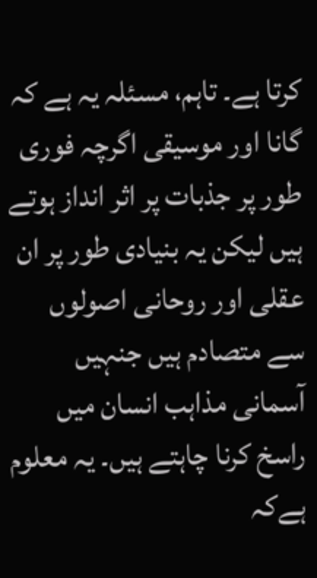کرتا ہے۔ تاہم، مسئلہ یہ ہے کہ گانا اور موسیقی اگرچہ فوری طور پر جذبات پر اثر انداز ہوتے ہیں لیکن یہ بنیادی طور پر ان عقلی اور روحانی اصولوں سے متصادم ہیں جنہیں آسمانی مذاہب انسان میں راسخ کرنا چاہتے ہیں۔ یہ معلوم ہےکہ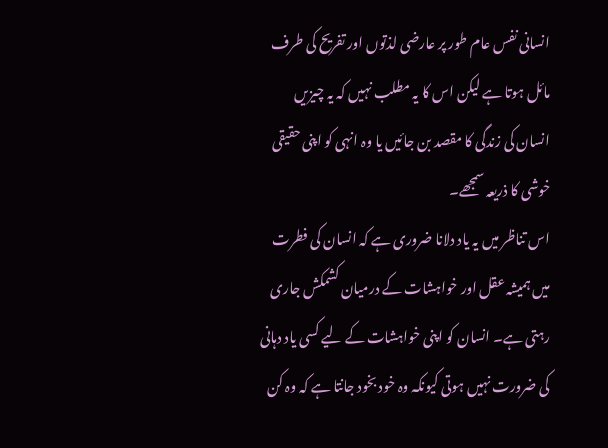انسانی نفس عام طور پر عارضی لذتوں اور تفریح کی طرف مائل ہوتا ہے لیکن اس کا یہ مطلب نہیں کہ یہ چیزیں انسان کی زندگی کا مقصد بن جائیں یا وہ انہی کو اپنی حقیقی خوشی کا ذریعہ سمجھے۔
اس تناظر میں یہ یاد دلانا ضروری ہے کہ انسان کی فطرت میں ہمیشہ عقل اور خواہشات کے درمیان کشمکش جاری رہتی ہے۔ انسان کو اپنی خواہشات کے لیے کسی یاد دہانی کی ضرورت نہیں ہوتی کیونکہ وہ خود بخود جانتا ہے کہ وہ کن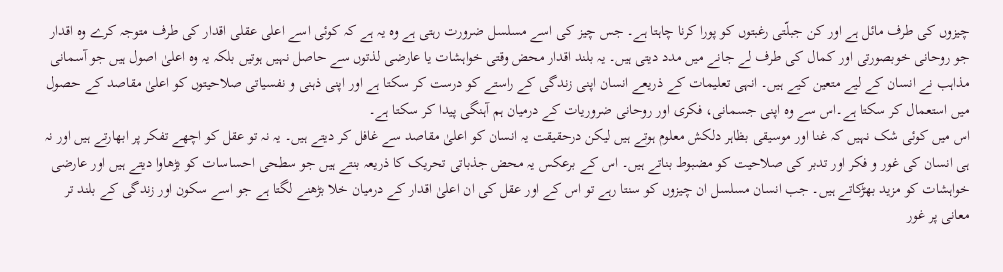چیزوں کی طرف مائل ہے اور کن جبلّتی رغبتوں کو پورا کرنا چاہتا ہے۔ جس چیز کی اسے مسلسل ضرورت رہتی ہے وہ یہ ہے کہ کوئی اسے اعلی عقلی اقدار کی طرف متوجہ کرے وہ اقدار جو روحانی خوبصورتی اور کمال کی طرف لے جانے میں مدد دیتی ہیں۔ یہ بلند اقدار محض وقتی خواہشات یا عارضی لذتوں سے حاصل نہیں ہوتیں بلکہ یہ وہ اعلیٰ اصول ہیں جو آسمانی مذاہب نے انسان کے لیے متعین کیے ہیں۔ انہی تعلیمات کے ذریعے انسان اپنی زندگی کے راستے کو درست کر سکتا ہے اور اپنی ذہنی و نفسیاتی صلاحیتوں کو اعلیٰ مقاصد کے حصول میں استعمال کر سکتا ہے۔اس سے وہ اپنی جسمانی، فکری اور روحانی ضروریات کے درمیان ہم آہنگی پیدا کر سکتا ہے۔
اس میں کوئی شک نہیں کہ غنا اور موسیقی بظاہر دلکش معلوم ہوتے ہیں لیکن درحقیقت یہ انسان کو اعلیٰ مقاصد سے غافل کر دیتے ہیں۔ یہ نہ تو عقل کو اچھے تفکر پر ابھارتے ہیں اور نہ ہی انسان کی غور و فکر اور تدبر کی صلاحیت کو مضبوط بناتے ہیں۔ اس کے برعکس یہ محض جذباتی تحریک کا ذریعہ بنتے ہیں جو سطحی احساسات کو بڑھاوا دیتے ہیں اور عارضی خواہشات کو مزید بھڑکاتے ہیں۔ جب انسان مسلسل ان چیزوں کو سنتا رہے تو اس کے اور عقل کی ان اعلیٰ اقدار کے درمیان خلا بڑھنے لگتا ہے جو اسے سکون اور زندگی کے بلند تر معانی پر غور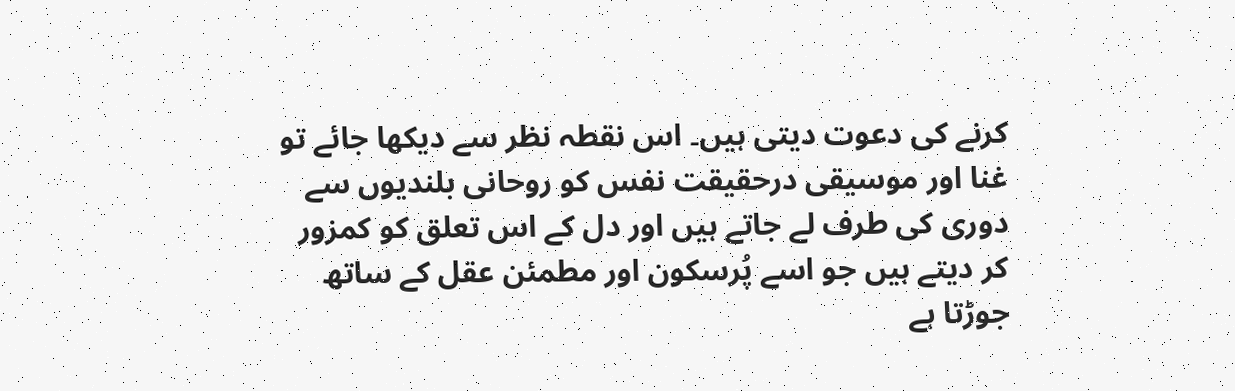کرنے کی دعوت دیتی ہیں۔ اس نقطہ نظر سے دیکھا جائے تو غنا اور موسیقی درحقیقت نفس کو روحانی بلندیوں سے دوری کی طرف لے جاتے ہیں اور دل کے اس تعلق کو کمزور کر دیتے ہیں جو اسے پُرسکون اور مطمئن عقل کے ساتھ جوڑتا ہے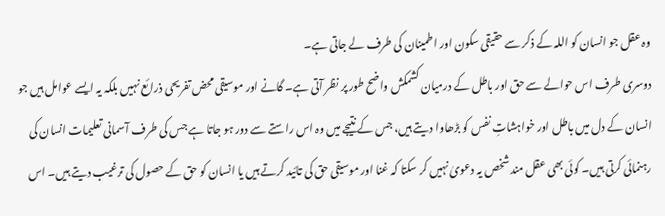وہ عقل جو انسان کو اللہ کے ذکر سے حقیقی سکون اور اطمینان کی طرف لے جاتی ہے۔
دوسری طرف اس حوالے سے حق اور باطل کے درمیان کشمکش واضح طور پر نظر آتی ہے۔ گانے اور موسیقی محض تفریحی ذرائع نہیں بلکہ یہ ایسے عوامل ہیں جو انسان کے دل میں باطل اور خواہشاتِ نفس کو بڑھاوا دیتے ہیں، جس کے نتیجے میں وہ اس راستے سے دور ہو جاتا ہے جس کی طرف آسمانی تعلیمات انسان کی رہنمائی کرتی ہیں۔ کوئی بھی عقل مند شخص یہ دعویٰ نہیں کر سکتا کہ غنا اور موسیقی حق کی تائید کرتے ہیں یا انسان کو حق کے حصول کی ترغیب دیتے ہیں۔ اس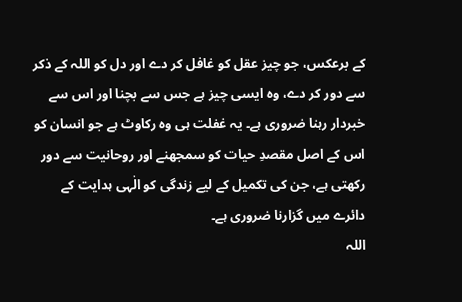کے برعکس، جو چیز عقل کو غافل کر دے اور دل کو اللہ کے ذکر سے دور کر دے، وہ ایسی چیز ہے جس سے بچنا اور اس سے خبردار رہنا ضروری ہے۔ یہ غفلت ہی وہ رکاوٹ ہے جو انسان کو اس کے اصل مقصدِ حیات کو سمجھنے اور روحانیت سے دور رکھتی ہے، جن کی تکمیل کے لیے زندگی کو الٰہی ہدایت کے دائرے میں گزارنا ضروری ہے۔
اللہ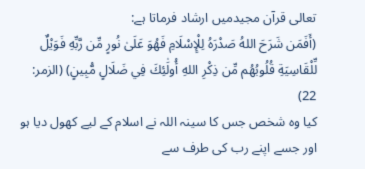تعالی قرآن مجیدمیں ارشاد فرماتا ہے:
(أَفَمَن شَرَحَ اللهُ صَدْرَهُ لِلْإِسْلَامِ فَهُوَ عَلَىٰ نُورٍ مِّن رَّبِّهِ فَوَيْلٌ لِّلْقَاسِيَةِ قُلُوبُهُم مِّن ذِكْرِ اللهِ أُولَٰئِكَ فِي ضَلَالٍ مُّبِينٍ) (الزمر: 22)
کیا وہ شخص جس کا سینہ اللہ نے اسلام کے لیے کھول دیا ہو اور جسے اپنے رب کی طرف سے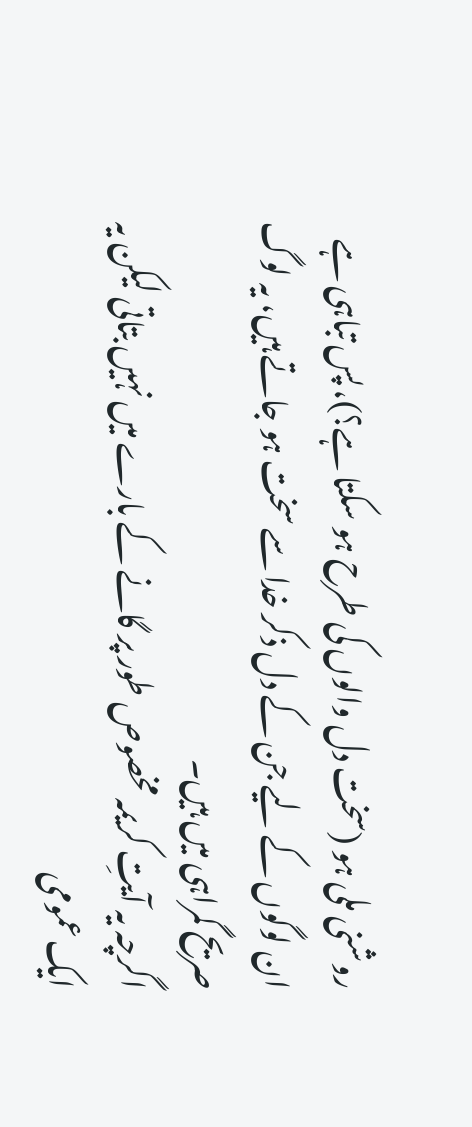روشنی ملی ہو (سخت دل والوں کی طرح ہو سکتا ہے؟)، پس تباہی ہے ان لوگوں کے لیے جن کے دل ذکر خدا سے سخت ہو جاتے ہیں، یہ لوگ صریح گمراہی میں ہیں۔
اگرچہ یہ آیتِ کریمہ مخصوص طور پر گانے کے بارے میں نہیں بتاتی لیکن یہ ایک عمومی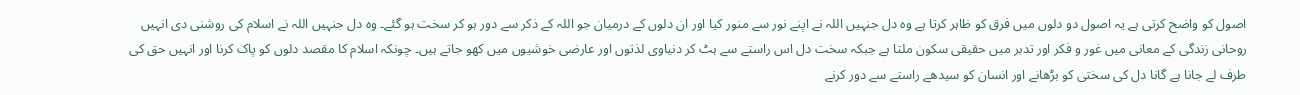اصول کو واضح کرتی ہے یہ اصول دو دلوں میں فرق کو ظاہر کرتا ہے وہ دل جنہیں اللہ نے اپنے نور سے منور کیا اور ان دلوں کے درمیان جو اللہ کے ذکر سے دور ہو کر سخت ہو گئے۔ وہ دل جنہیں اللہ نے اسلام کی روشنی دی انہیں روحانی زندگی کے معانی میں غور و فکر اور تدبر میں حقیقی سکون ملتا ہے جبکہ سخت دل اس راستے سے ہٹ کر دنیاوی لذتوں اور عارضی خوشیوں میں کھو جاتے ہیں۔ چونکہ اسلام کا مقصد دلوں کو پاک کرنا اور انہیں حق کی طرف لے جانا ہے گانا دل کی سختی کو بڑھانے اور انسان کو سیدھے راستے سے دور کرنے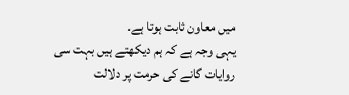میں معاون ثابت ہوتا ہے۔
یہی وجہ ہے کہ ہم دیکھتے ہیں بہت سی روایات گانے کی حرمت پر دلالت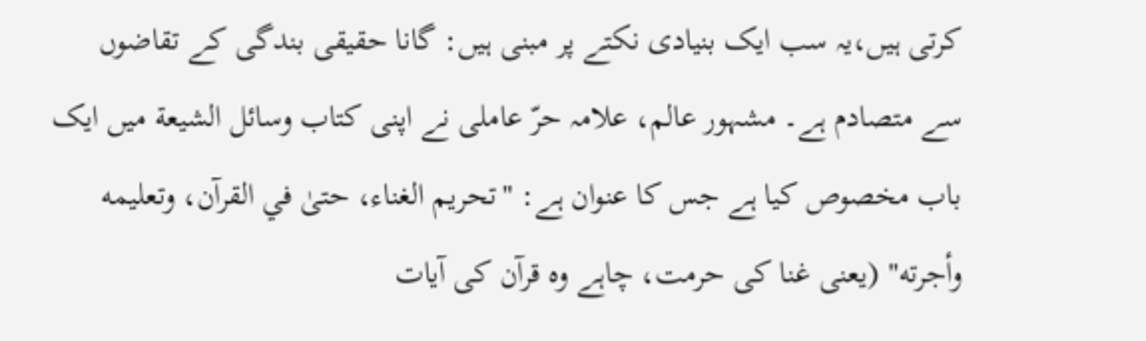کرتی ہیں،یہ سب ایک بنیادی نکتے پر مبنی ہیں: گانا حقیقی بندگی کے تقاضوں سے متصادم ہے۔ مشہور عالم، علامہ حرّ عاملی نے اپنی کتاب وسائل الشیعة میں ایک باب مخصوص کیا ہے جس کا عنوان ہے: "تحریم الغناء، حتیٰ في القرآن، وتعلیمه وأجرته" (یعنی غنا کی حرمت، چاہے وہ قرآن کی آیات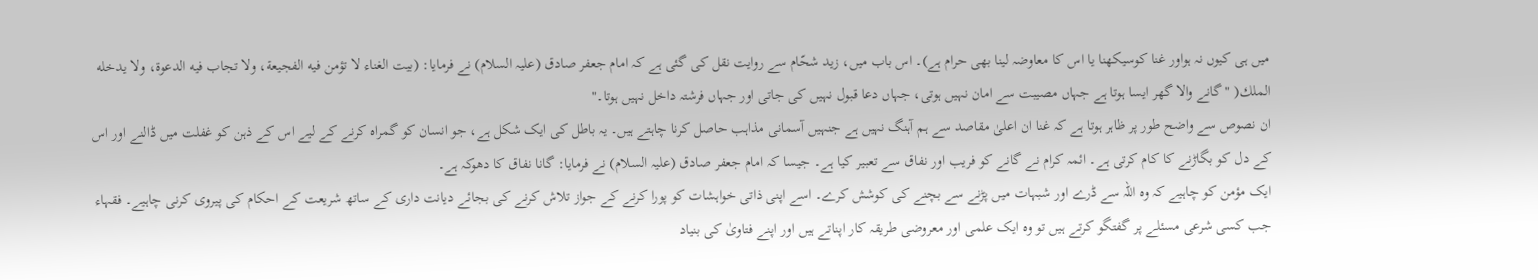میں ہی کیوں نہ ہواور غنا کوسیکھنا یا اس کا معاوضہ لینا بھی حرام ہے)۔ اس باب میں، زید شحّام سے روایت نقل کی گئی ہے کہ امام جعفر صادق (علیہ السلام) نے فرمایا: (بيت الغناء لا تؤمن فيه الفجيعة، ولا تجاب فيه الدعوة، ولا يدخله الملك( "گانے والا گھر ایسا ہوتا ہے جہاں مصیبت سے امان نہیں ہوتی، جہاں دعا قبول نہیں کی جاتی اور جہاں فرشتہ داخل نہیں ہوتا۔"
ان نصوص سے واضح طور پر ظاہر ہوتا ہے کہ غنا ان اعلیٰ مقاصد سے ہم آہنگ نہیں ہے جنہیں آسمانی مذاہب حاصل کرنا چاہتے ہیں۔ یہ باطل کی ایک شکل ہے، جو انسان کو گمراہ کرنے کے لیے اس کے ذہن کو غفلت میں ڈالنے اور اس کے دل کو بگاڑنے کا کام کرتی ہے۔ ائمہ کرام نے گانے کو فریب اور نفاق سے تعبیر کیا ہے۔ جیسا کہ امام جعفر صادق (علیہ السلام) نے فرمایا: گانا نفاق کا دھوکہ ہے۔
ایک مؤمن کو چاہیے کہ وہ اللہ سے ڈرے اور شبہات میں پڑنے سے بچنے کی کوشش کرے۔ اسے اپنی ذاتی خواہشات کو پورا کرنے کے جواز تلاش کرنے کی بجائے دیانت داری کے ساتھ شریعت کے احکام کی پیروی کرنی چاہیے۔ فقہاء جب کسی شرعی مسئلے پر گفتگو کرتے ہیں تو وہ ایک علمی اور معروضی طریقہ کار اپناتے ہیں اور اپنے فتاویٰ کی بنیاد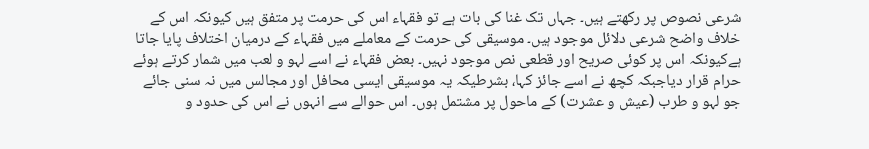شرعی نصوص پر رکھتے ہیں۔ جہاں تک غنا کی بات ہے تو فقہاء اس کی حرمت پر متفق ہیں کیونکہ اس کے خلاف واضح شرعی دلائل موجود ہیں۔ موسیقی کی حرمت کے معاملے میں فقہاء کے درمیان اختلاف پایا جاتا ہےکیونکہ اس پر کوئی صریح اور قطعی نص موجود نہیں۔ بعض فقہاء نے اسے لہو و لعب میں شمار کرتے ہوئے حرام قرار دیاجبکہ کچھ نے اسے جائز کہا، بشرطیکہ یہ موسیقی ایسی محافل اور مجالس میں نہ سنی جائے جو لہو و طرب (عیش و عشرت) کے ماحول پر مشتمل ہوں۔ اس حوالے سے انہوں نے اس کی حدود و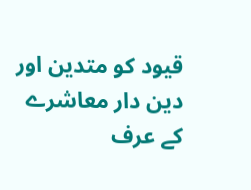قیود کو متدین اور دین دار معاشرے کے عرف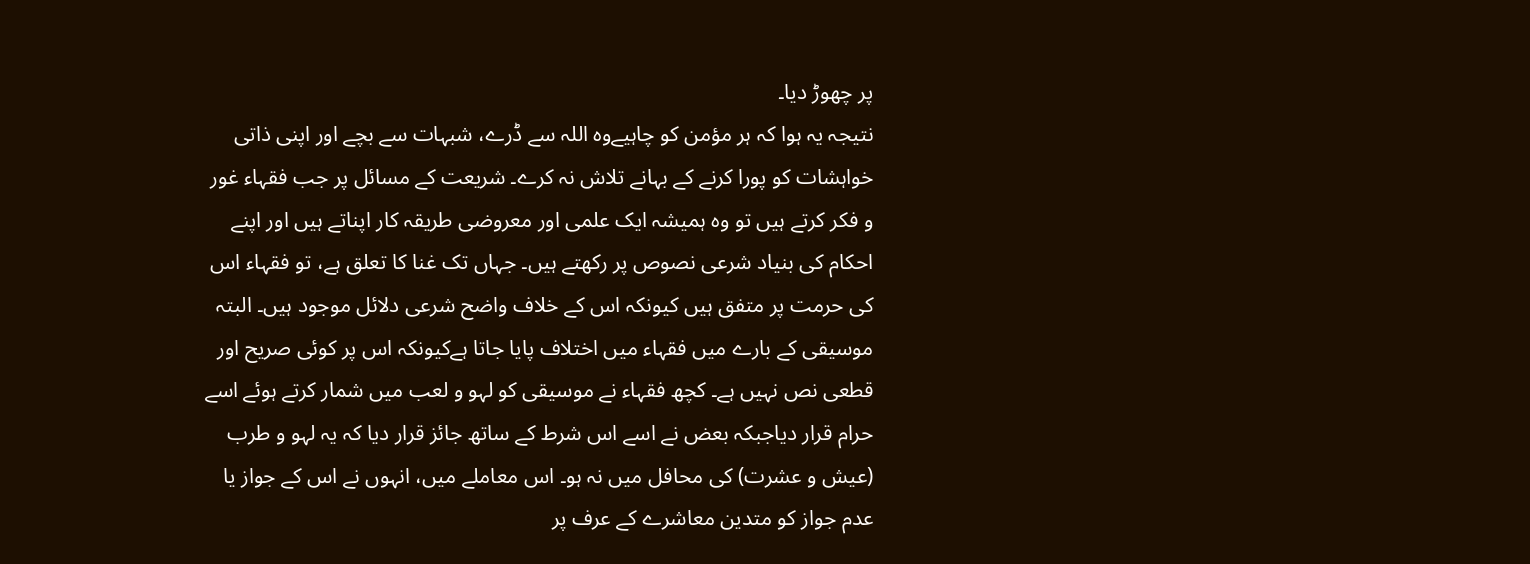پر چھوڑ دیا۔
نتیجہ یہ ہوا کہ ہر مؤمن کو چاہیےوہ اللہ سے ڈرے، شبہات سے بچے اور اپنی ذاتی خواہشات کو پورا کرنے کے بہانے تلاش نہ کرے۔ شریعت کے مسائل پر جب فقہاء غور و فکر کرتے ہیں تو وہ ہمیشہ ایک علمی اور معروضی طریقہ کار اپناتے ہیں اور اپنے احکام کی بنیاد شرعی نصوص پر رکھتے ہیں۔ جہاں تک غنا کا تعلق ہے، تو فقہاء اس کی حرمت پر متفق ہیں کیونکہ اس کے خلاف واضح شرعی دلائل موجود ہیں۔ البتہ موسیقی کے بارے میں فقہاء میں اختلاف پایا جاتا ہےکیونکہ اس پر کوئی صریح اور قطعی نص نہیں ہے۔ کچھ فقہاء نے موسیقی کو لہو و لعب میں شمار کرتے ہوئے اسے حرام قرار دیاجبکہ بعض نے اسے اس شرط کے ساتھ جائز قرار دیا کہ یہ لہو و طرب (عیش و عشرت) کی محافل میں نہ ہو۔ اس معاملے میں، انہوں نے اس کے جواز یا عدم جواز کو متدین معاشرے کے عرف پر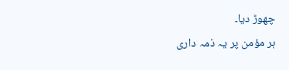چھوڑ دیا۔
ہر مؤمن پر یہ ذمہ داری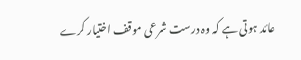عائد ہوتی ہے کہ وہ درست شرعی موقف اختیار کرے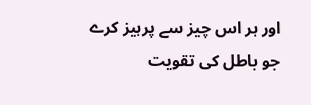اور ہر اس چیز سے پرہیز کرے جو باطل کی تقویت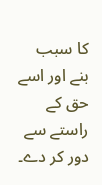کا سبب بنے اور اسے حق کے راستے سے دور کر دے۔